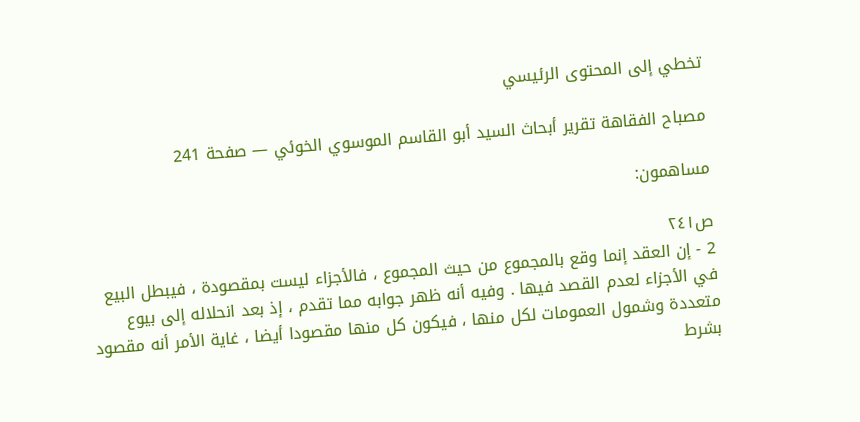تخطي إلى المحتوى الرئيسي

مصباح الفقاهة تقرير أبحاث السيد أبو القاسم الموسوي الخوئي — صفحة 241

مساهمون:

ص٢٤١
2 - إن العقد إنما وقع بالمجموع من حيث المجموع ، فالأجزاء ليست بمقصودة ، فيبطل البيع في الأجزاء لعدم القصد فيها . وفيه أنه ظهر جوابه مما تقدم ، إذ بعد انحلاله إلى بيوع متعددة وشمول العمومات لكل منها ، فيكون كل منها مقصودا أيضا ، غاية الأمر أنه مقصود بشرط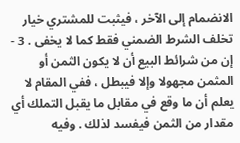الانضمام إلى الآخر ، فيثبت للمشتري خيار تخلف الشرط الضمني فقط كما لا يخفى . 3 - إن من شرائط البيع أن لا يكون الثمن أو المثمن مجهولا وإلا فيبطل ، ففي المقام لا يعلم أن ما وقع في مقابل ما يقبل التملك أي مقدار من الثمن فيفسد لذلك . وفيه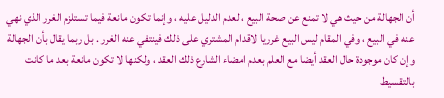أن الجهالة من حيث هي لا تمنع عن صحة البيع ، لعدم الدليل عليه ، وإنما تكون مانعة فيما تستلزم الغرر الذي نهي عنه في البيع ، وفي المقام ليس البيع غرريا لاقدام المشتري على ذلك فينتفي عنه الغرر . بل ربما يقال بأن الجهالة وإن كان موجودة حال العقد أيضا مع العلم بعدم امضاء الشارع ذلك العقد ، ولكنها لا تكون مانعة بعد ما كانت بالتقسيط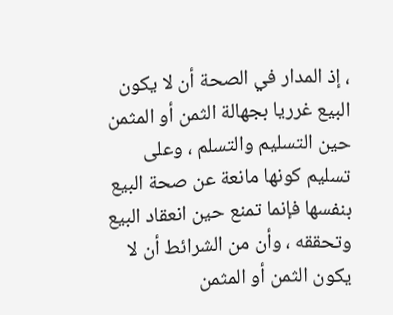، إذ المدار في الصحة أن لا يكون البيع غرريا بجهالة الثمن أو المثمن حين التسليم والتسلم ، وعلى تسليم كونها مانعة عن صحة البيع بنفسها فإنما تمنع حين انعقاد البيع وتحققه ، وأن من الشرائط أن لا يكون الثمن أو المثمن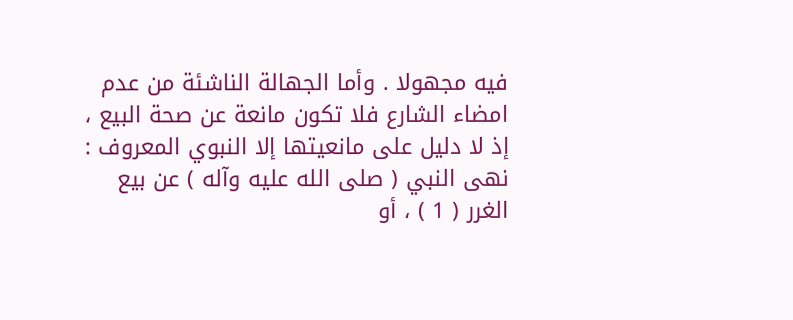فيه مجهولا . وأما الجهالة الناشئة من عدم امضاء الشارع فلا تكون مانعة عن صحة البيع ، إذ لا دليل على مانعيتها إلا النبوي المعروف : نهى النبي ( صلى الله عليه وآله ) عن بيع الغرر ( 1 ) ، أو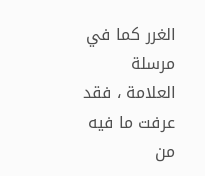الغرر كما في مرسلة العلامة ، فقد عرفت ما فيه من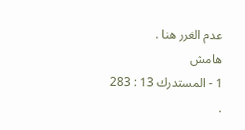عدم الغرر هنا .
هامش
1 - المستدرك 13 : 283 .